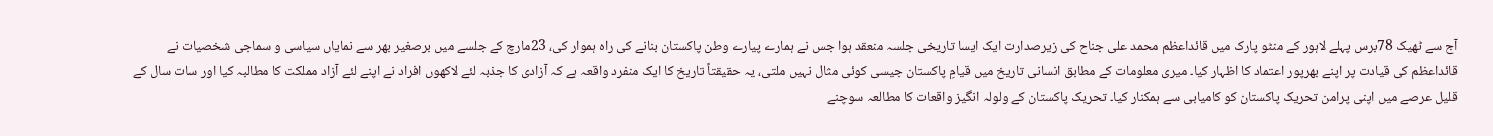آج سے ٹھیک 78برس پہلے لاہور کے منٹو پارک میں قائداعظم محمد علی جناح کی زیرصدارت ایک ایسا تاریخی جلسہ منعقد ہوا جس نے ہمارے پیارے وطن پاکستان بنانے کی راہ ہموار کی، 23مارچ کے جلسے میں برصغیر بھر سے نمایاں سیاسی و سماجی شخصیات نے قائداعظم کی قیادت پر اپنے بھرپور اعتماد کا اظہار کیا۔ میری معلومات کے مطابق انسانی تاریخ میں قیامِ پاکستان جیسی کوئی مثال نہیں ملتی، یہ حقیقتاً تاریخ کا ایک منفرد واقعہ ہے کہ آزادی کا جذبہ لئے لاکھوں افراد نے اپنے لئے آزاد مملکت کا مطالبہ کیا اور سات سال کے قلیل عرصے میں اپنی پرامن تحریک پاکستان کو کامیابی سے ہمکنار کیا۔ تحریک پاکستان کے ولولہ انگیز واقعات کا مطالعہ سوچنے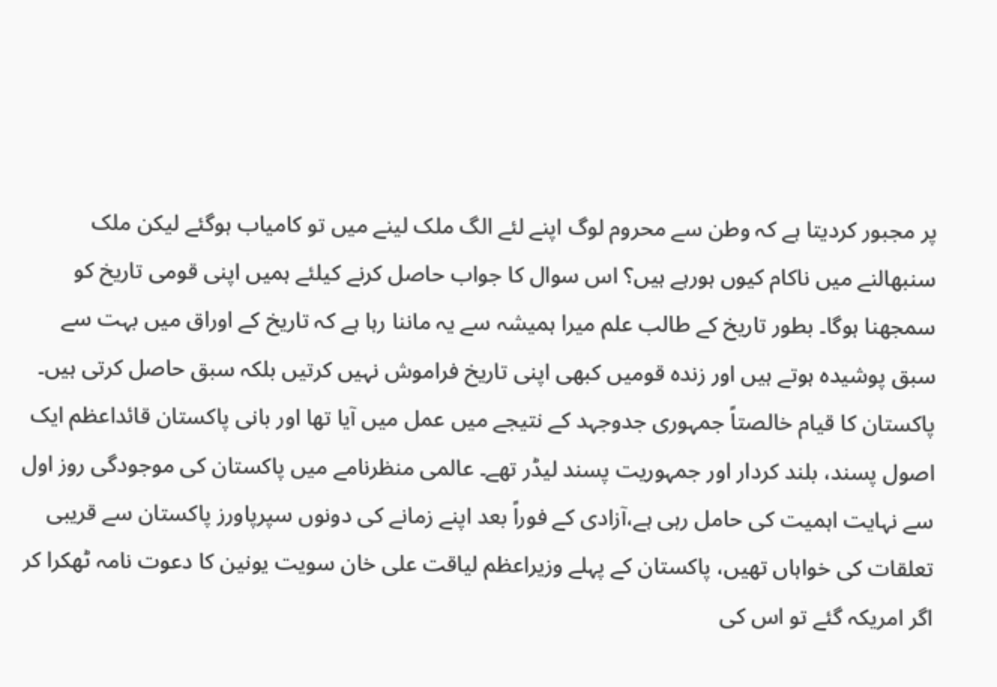پر مجبور کردیتا ہے کہ وطن سے محروم لوگ اپنے لئے الگ ملک لینے میں تو کامیاب ہوگئے لیکن ملک سنبھالنے میں ناکام کیوں ہورہے ہیں؟ اس سوال کا جواب حاصل کرنے کیلئے ہمیں اپنی قومی تاریخ کو سمجھنا ہوگا۔ بطور تاریخ کے طالب علم میرا ہمیشہ سے یہ ماننا رہا ہے کہ تاریخ کے اوراق میں بہت سے سبق پوشیدہ ہوتے ہیں اور زندہ قومیں کبھی اپنی تاریخ فراموش نہیں کرتیں بلکہ سبق حاصل کرتی ہیں۔ پاکستان کا قیام خالصتاً جمہوری جدوجہد کے نتیجے میں عمل میں آیا تھا اور بانی پاکستان قائداعظم ایک اصول پسند، بلند کردار اور جمہوریت پسند لیڈر تھے۔ عالمی منظرنامے میں پاکستان کی موجودگی روز اول سے نہایت اہمیت کی حامل رہی ہے،آزادی کے فوراً بعد اپنے زمانے کی دونوں سپرپاورز پاکستان سے قریبی تعلقات کی خواہاں تھیں، پاکستان کے پہلے وزیراعظم لیاقت علی خان سویت یونین کا دعوت نامہ ٹھکرا کر اگر امریکہ گئے تو اس کی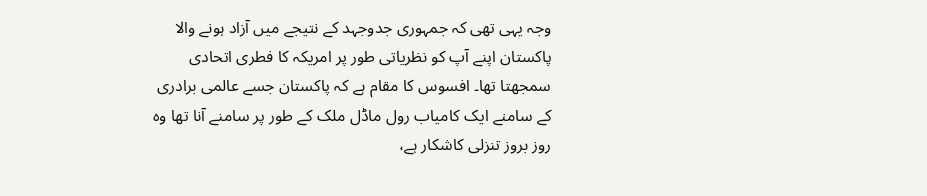وجہ یہی تھی کہ جمہوری جدوجہد کے نتیجے میں آزاد ہونے والا پاکستان اپنے آپ کو نظریاتی طور پر امریکہ کا فطری اتحادی سمجھتا تھا۔ افسوس کا مقام ہے کہ پاکستان جسے عالمی برادری کے سامنے ایک کامیاب رول ماڈل ملک کے طور پر سامنے آنا تھا وہ روز بروز تنزلی کاشکار ہے،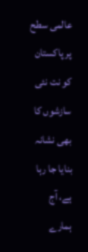عالمی سطح پر پاکستان کو نت نئی سازشوں کا بھی نشانہ بنایا جا رہا ہے، آج ہمارے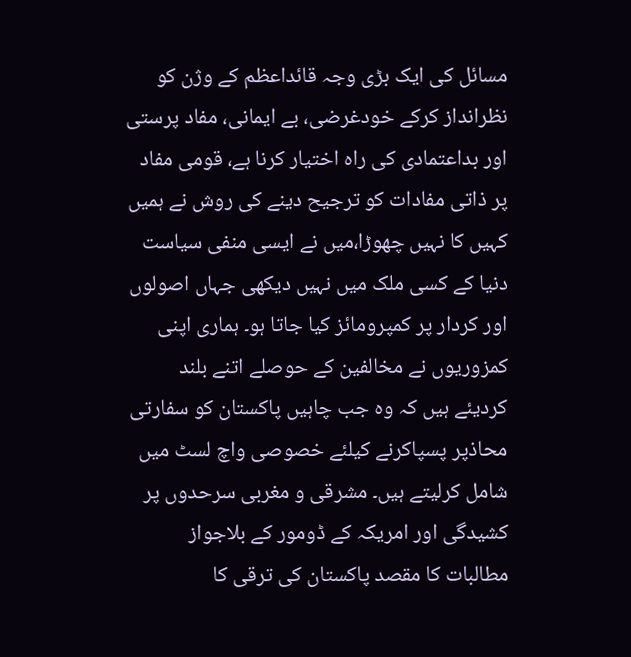مسائل کی ایک بڑی وجہ قائداعظم کے وژن کو نظرانداز کرکے خودغرضی، بے ایمانی، مفاد پرستی اور بداعتمادی کی راہ اختیار کرنا ہے، قومی مفاد پر ذاتی مفادات کو ترجیح دینے کی روش نے ہمیں کہیں کا نہیں چھوڑا،میں نے ایسی منفی سیاست دنیا کے کسی ملک میں نہیں دیکھی جہاں اصولوں اور کردار پر کمپرومائز کیا جاتا ہو۔ ہماری اپنی کمزوریوں نے مخالفین کے حوصلے اتنے بلند کردیئے ہیں کہ وہ جب چاہیں پاکستان کو سفارتی محاذپر پسپاکرنے کیلئے خصوصی واچ لسٹ میں شامل کرلیتے ہیں۔ مشرقی و مغربی سرحدوں پر کشیدگی اور امریکہ کے ڈومور کے بلاجواز مطالبات کا مقصد پاکستان کی ترقی کا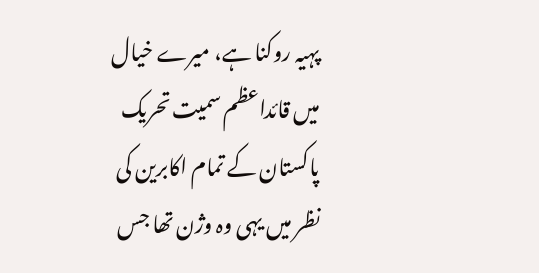پہیہ روکنا ہے، میرے خیال میں قائداعظم سمیت تحریک پاکستان کے تمام اکابرین کی نظر میں یہی وہ وژن تھا جس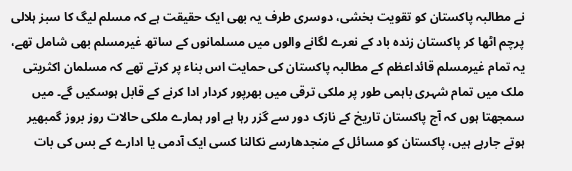نے مطالبہ پاکستان کو تقویت بخشی، دوسری طرف یہ بھی ایک حقیقت ہے کہ مسلم لیگ کا سبز ہلالی پرچم اٹھا کر پاکستان زندہ باد کے نعرے لگانے والوں میں مسلمانوں کے ساتھ غیرمسلم بھی شامل تھے، یہ تمام غیرمسلم قائداعظم کے مطالبہ پاکستان کی حمایت اس بناء پر کرتے تھے کہ مسلمان اکثریتی ملک میں تمام شہری باہمی طور پر ملکی ترقی میں بھرپور کردار ادا کرنے کے قابل ہوسکیں گے۔ میں سمجھتا ہوں کہ آج پاکستان تاریخ کے نازک دور سے گزر رہا ہے اور ہمارے ملکی حالات روز بروز گمبھیر ہوتے جارہے ہیں، پاکستان کو مسائل کے منجدھارسے نکالنا کسی ایک آدمی یا ادارے کے بس کی بات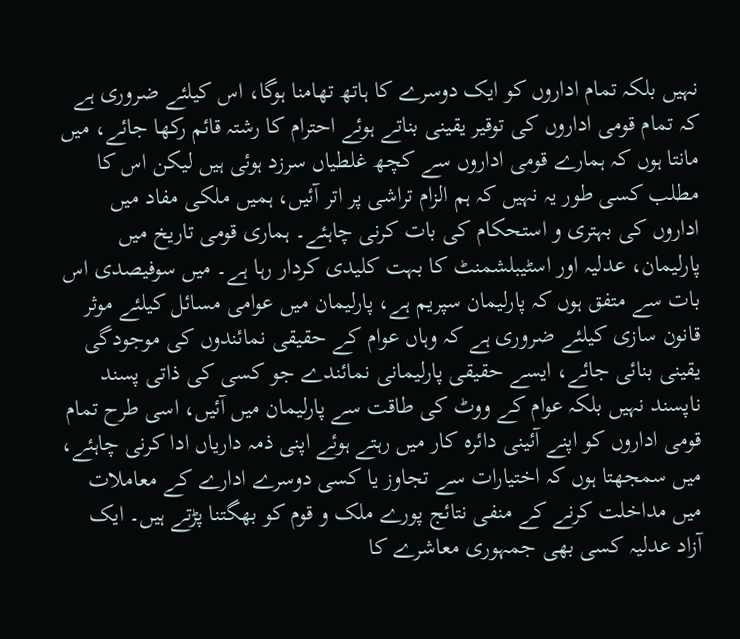نہیں بلکہ تمام اداروں کو ایک دوسرے کا ہاتھ تھامنا ہوگا، اس کیلئے ضروری ہے کہ تمام قومی اداروں کی توقیر یقینی بناتے ہوئے احترام کا رشتہ قائم رکھا جائے، میں مانتا ہوں کہ ہمارے قومی اداروں سے کچھ غلطیاں سرزد ہوئی ہیں لیکن اس کا مطلب کسی طور یہ نہیں کہ ہم الزام تراشی پر اتر آئیں، ہمیں ملکی مفاد میں اداروں کی بہتری و استحکام کی بات کرنی چاہئے۔ ہماری قومی تاریخ میں پارلیمان، عدلیہ اور اسٹیبلشمنٹ کا بہت کلیدی کردار رہا ہے۔ میں سوفیصدی اس بات سے متفق ہوں کہ پارلیمان سپریم ہے، پارلیمان میں عوامی مسائل کیلئے موثر قانون سازی کیلئے ضروری ہے کہ وہاں عوام کے حقیقی نمائندوں کی موجودگی یقینی بنائی جائے، ایسے حقیقی پارلیمانی نمائندے جو کسی کی ذاتی پسند ناپسند نہیں بلکہ عوام کے ووٹ کی طاقت سے پارلیمان میں آئیں، اسی طرح تمام قومی اداروں کو اپنے آئینی دائرہ کار میں رہتے ہوئے اپنی ذمہ داریاں ادا کرنی چاہئے، میں سمجھتا ہوں کہ اختیارات سے تجاوز یا کسی دوسرے ادارے کے معاملات میں مداخلت کرنے کے منفی نتائج پورے ملک و قوم کو بھگتنا پڑتے ہیں۔ ایک آزاد عدلیہ کسی بھی جمہوری معاشرے کا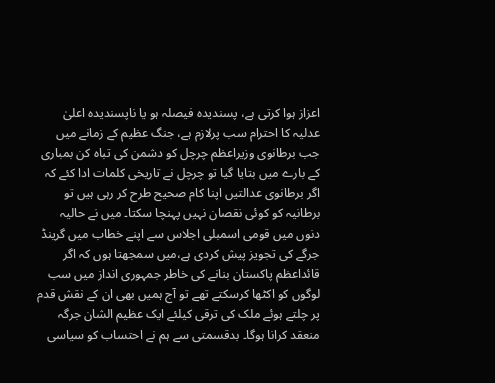اعزاز ہوا کرتی ہے، پسندیدہ فیصلہ ہو یا ناپسندیدہ اعلیٰ عدلیہ کا احترام سب پرلازم ہے، جنگ عظیم کے زمانے میں جب برطانوی وزیراعظم چرچل کو دشمن کی تباہ کن بمباری کے بارے میں بتایا گیا تو چرچل نے تاریخی کلمات ادا کئے کہ اگر برطانوی عدالتیں اپنا کام صحیح طرح کر رہی ہیں تو برطانیہ کو کوئی نقصان نہیں پہنچا سکتا۔ میں نے حالیہ دنوں میں قومی اسمبلی اجلاس سے اپنے خطاب میں گرینڈ جرگے کی تجویز پیش کردی ہے،میں سمجھتا ہوں کہ اگر قائداعظم پاکستان بنانے کی خاطر جمہوری انداز میں سب لوگوں کو اکٹھا کرسکتے تھے تو آج ہمیں بھی ان کے نقش قدم پر چلتے ہوئے ملک کی ترقی کیلئے ایک عظیم الشان جرگہ منعقد کرانا ہوگا۔ بدقسمتی سے ہم نے احتساب کو سیاسی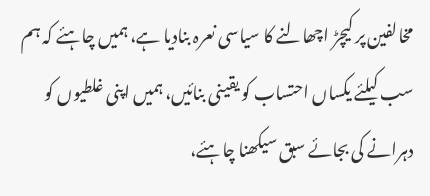مخالفین پر کیچڑ اچھالنے کا سیاسی نعرہ بنادیا ہے، ہمیں چاہئے کہ ہم سب کیلئے یکساں احتساب کو یقینی بنائیں، ہمیں اپنی غلطیوں کو دہرانے کی بجائے سبق سیکھنا چاہئے،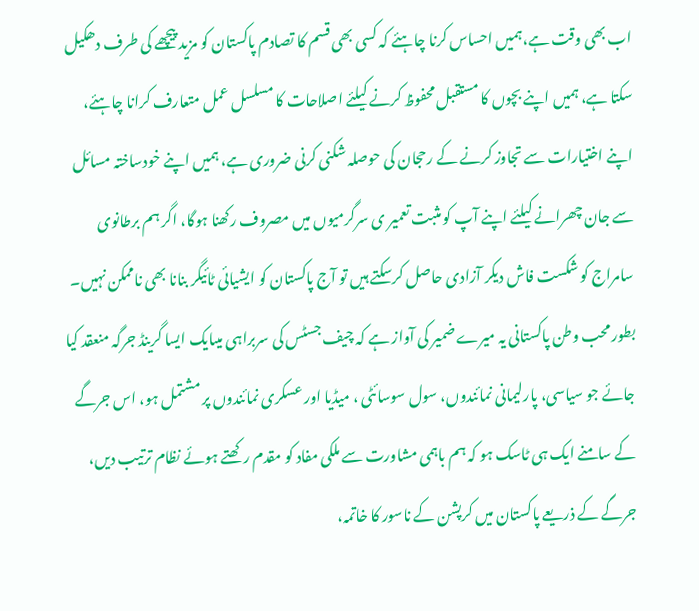اب بھی وقت ہے،ہمیں احساس کرنا چاہئے کہ کسی بھی قسم کا تصادم پاکستان کو مزید پیچھے کی طرف دھکیل سکتا ہے، ہمیں اپنے بچوں کا مستقبل محفوظ کرنے کیلئے اصلاحات کا مسلسل عمل متعارف کرانا چاہئے، اپنے اختیارات سے تجاوز کرنے کے رحجان کی حوصلہ شکنی کرنی ضروری ہے، ہمیں اپنے خودساختہ مسائل سے جان چھرانے کیلئے اپنے آپ کو مثبت تعمیر ی سرگرمیوں میں مصروف رکھنا ہوگا، اگر ہم برطانوی سامراج کو شکست فاش دیکر آزادی حاصل کرسکتے ہیں تو آج پاکستان کو ایشیائی ٹائیگر بنانا بھی ناممکن نہیں۔ بطور محب وطن پاکستانی یہ میرے ضمیر کی آواز ہے کہ چیف جسٹس کی سربراہی میںایک ایسا گرینڈ جرگہ منعقد کیا جائے جو سیاسی، پارلیمانی نمائندوں، سول سوسائٹی ، میڈیا اور عسکری نمائندوں پر مشتمل ہو، اس جرگے کے سامنے ایک ہی ٹاسک ہو کہ ہم باہمی مشاورت سے ملکی مفاد کو مقدم رکھتے ہوئے نظام ترتیب دیں، جرگے کے ذریعے پاکستان میں کرپشن کے ناسور کا خاتمہ،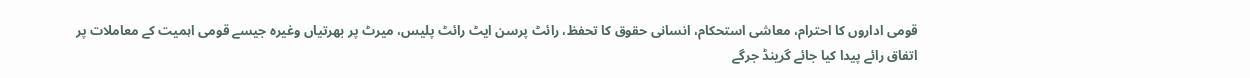قومی اداروں کا احترام، معاشی استحکام، انسانی حقوق کا تحفظ، رائٹ پرسن ایٹ رائٹ پلیس، میرٹ پر بھرتیاں وغیرہ جیسے قومی اہمیت کے معاملات پر اتفاق رائے پیدا کیا جائے گرینڈ جرگے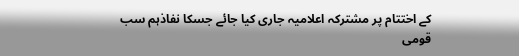کے اختتام پر مشترکہ اعلامیہ جاری کیا جائے جسکا نفاذہم سب قومی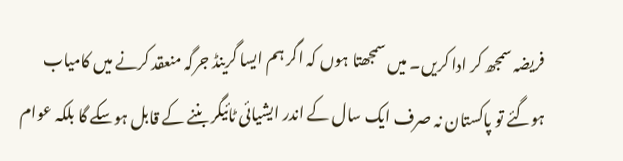فریضہ سمجھ کر ادا کریں۔ میں سمجھتا ہوں کہ اگر ہم ایسا گرینڈ جرگہ منعقد کرنے میں کامیاب ہوگئے تو پاکستان نہ صرف ایک سال کے اندر ایشیائی ٹائیگر بننے کے قابل ہوسکے گا بلکہ عوام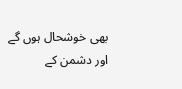بھی خوشحال ہوں گے اور دشمن کے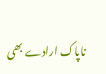ناپاک ارادے بھی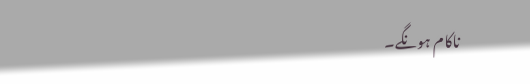ناکام ہونگے۔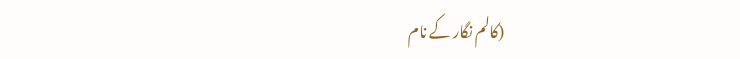(کالم نگار کے نام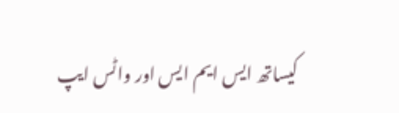کیساتھ ایس ایم ایس اور واٹس ایپ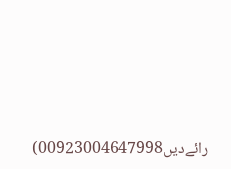رائےدیں00923004647998)